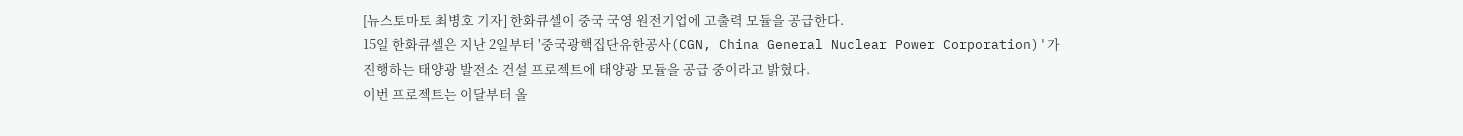[뉴스토마토 최병호 기자] 한화큐셀이 중국 국영 원전기업에 고출력 모듈을 공급한다.
15일 한화큐셀은 지난 2일부터 '중국광핵집단유한공사(CGN, China General Nuclear Power Corporation)'가 진행하는 태양광 발전소 건설 프로젝트에 태양광 모듈을 공급 중이라고 밝혔다.
이번 프로젝트는 이달부터 올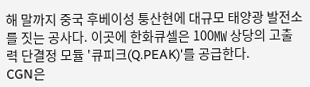해 말까지 중국 후베이성 퉁산현에 대규모 태양광 발전소를 짓는 공사다. 이곳에 한화큐셀은 100㎿ 상당의 고출력 단결정 모듈 '큐피크(Q.PEAK)'를 공급한다.
CGN은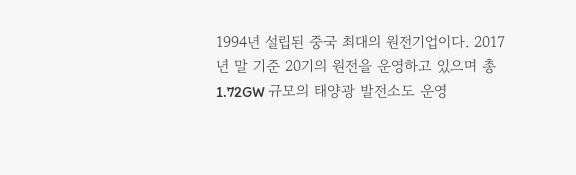1994년 설립된 중국 최대의 원전기업이다. 2017년 말 기준 20기의 원전을 운영하고 있으며 총 1.72GW 규모의 태양광 발전소도 운영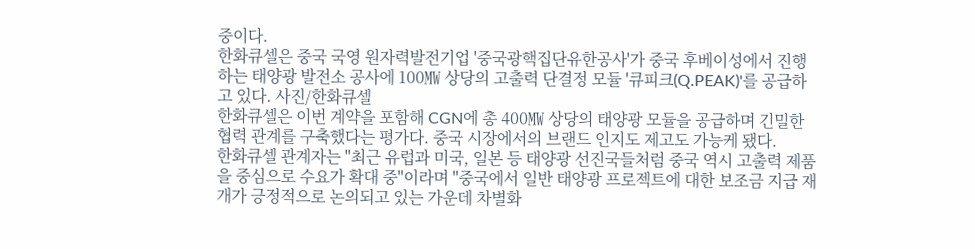중이다.
한화큐셀은 중국 국영 원자력발전기업 '중국광핵집단유한공사'가 중국 후베이성에서 진행하는 태양광 발전소 공사에 100㎿ 상당의 고출력 단결정 모듈 '큐피크(Q.PEAK)'를 공급하고 있다. 사진/한화큐셀
한화큐셀은 이번 계약을 포함해 CGN에 총 400㎿ 상당의 태양광 모듈을 공급하며 긴밀한 협력 관계를 구축했다는 평가다. 중국 시장에서의 브랜드 인지도 제고도 가능케 됐다.
한화큐셀 관계자는 "최근 유럽과 미국, 일본 등 태양광 선진국들처럼 중국 역시 고출력 제품을 중심으로 수요가 확대 중"이라며 "중국에서 일반 태양광 프로젝트에 대한 보조금 지급 재개가 긍정적으로 논의되고 있는 가운데 차별화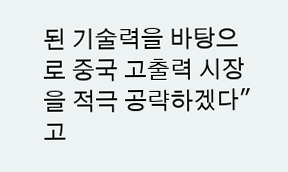된 기술력을 바탕으로 중국 고출력 시장을 적극 공략하겠다"고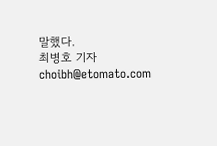말했다.
최병호 기자 choibh@etomato.com